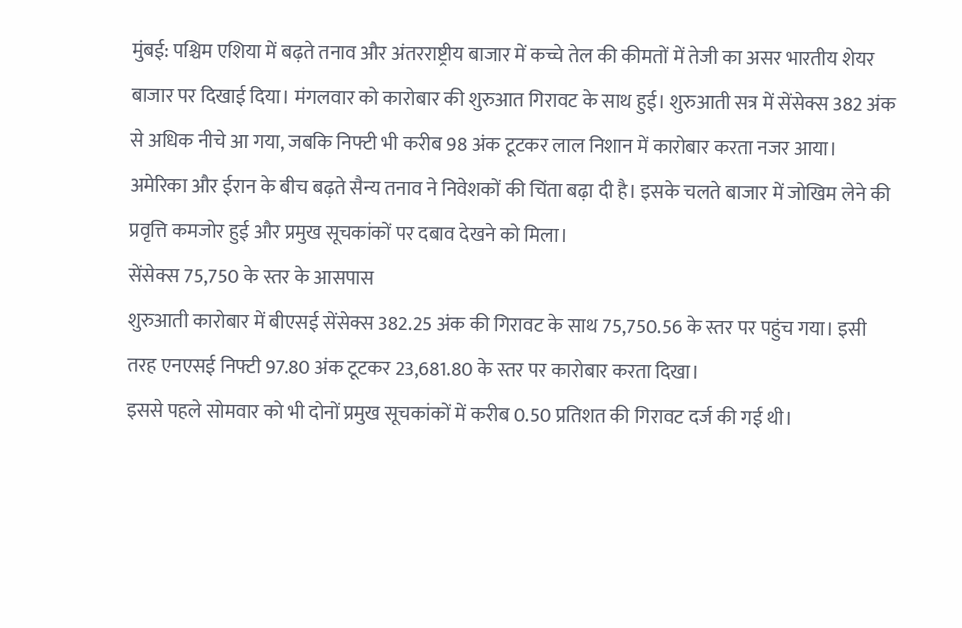मुंबई: पश्चिम एशिया में बढ़ते तनाव और अंतरराष्ट्रीय बाजार में कच्चे तेल की कीमतों में तेजी का असर भारतीय शेयर बाजार पर दिखाई दिया। मंगलवार को कारोबार की शुरुआत गिरावट के साथ हुई। शुरुआती सत्र में सेंसेक्स 382 अंक से अधिक नीचे आ गया, जबकि निफ्टी भी करीब 98 अंक टूटकर लाल निशान में कारोबार करता नजर आया।
अमेरिका और ईरान के बीच बढ़ते सैन्य तनाव ने निवेशकों की चिंता बढ़ा दी है। इसके चलते बाजार में जोखिम लेने की प्रवृत्ति कमजोर हुई और प्रमुख सूचकांकों पर दबाव देखने को मिला।
सेंसेक्स 75,750 के स्तर के आसपास
शुरुआती कारोबार में बीएसई सेंसेक्स 382.25 अंक की गिरावट के साथ 75,750.56 के स्तर पर पहुंच गया। इसी तरह एनएसई निफ्टी 97.80 अंक टूटकर 23,681.80 के स्तर पर कारोबार करता दिखा।
इससे पहले सोमवार को भी दोनों प्रमुख सूचकांकों में करीब 0.50 प्रतिशत की गिरावट दर्ज की गई थी।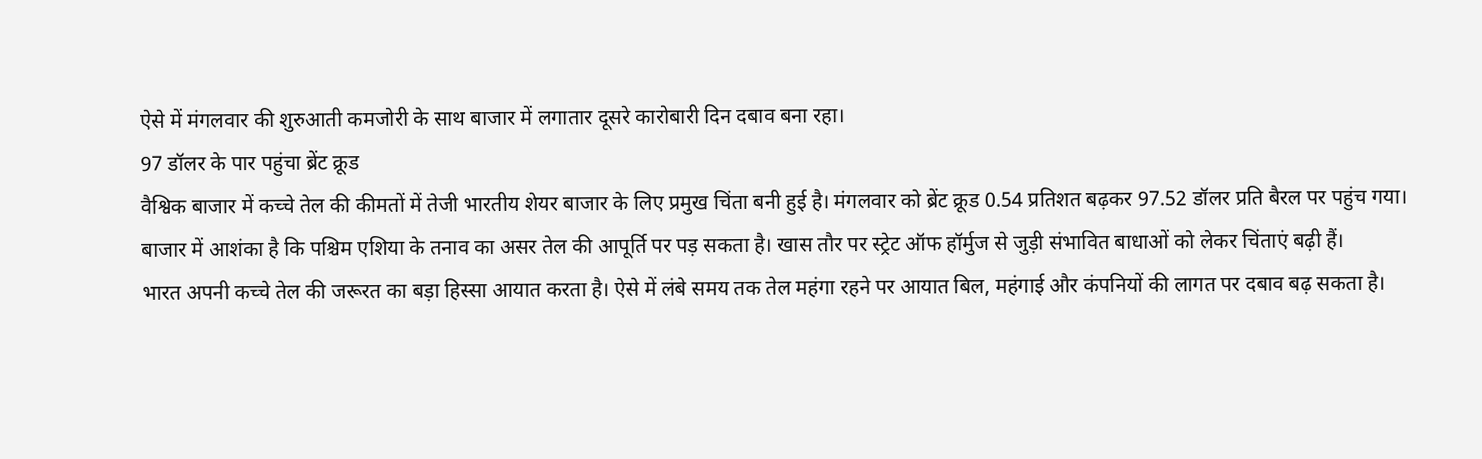ऐसे में मंगलवार की शुरुआती कमजोरी के साथ बाजार में लगातार दूसरे कारोबारी दिन दबाव बना रहा।
97 डॉलर के पार पहुंचा ब्रेंट क्रूड
वैश्विक बाजार में कच्चे तेल की कीमतों में तेजी भारतीय शेयर बाजार के लिए प्रमुख चिंता बनी हुई है। मंगलवार को ब्रेंट क्रूड 0.54 प्रतिशत बढ़कर 97.52 डॉलर प्रति बैरल पर पहुंच गया।
बाजार में आशंका है कि पश्चिम एशिया के तनाव का असर तेल की आपूर्ति पर पड़ सकता है। खास तौर पर स्ट्रेट ऑफ हॉर्मुज से जुड़ी संभावित बाधाओं को लेकर चिंताएं बढ़ी हैं।
भारत अपनी कच्चे तेल की जरूरत का बड़ा हिस्सा आयात करता है। ऐसे में लंबे समय तक तेल महंगा रहने पर आयात बिल, महंगाई और कंपनियों की लागत पर दबाव बढ़ सकता है।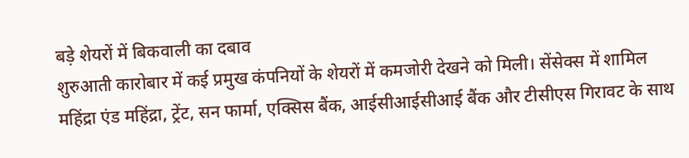बड़े शेयरों में बिकवाली का दबाव
शुरुआती कारोबार में कई प्रमुख कंपनियों के शेयरों में कमजोरी देखने को मिली। सेंसेक्स में शामिल महिंद्रा एंड महिंद्रा, ट्रेंट, सन फार्मा, एक्सिस बैंक, आईसीआईसीआई बैंक और टीसीएस गिरावट के साथ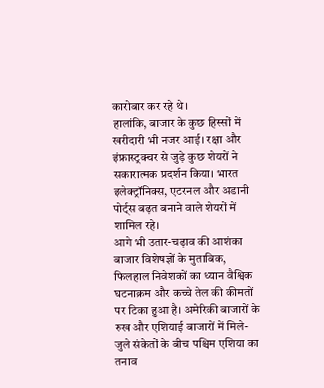कारोबार कर रहे थे।
हालांकि, बाजार के कुछ हिस्सों में खरीदारी भी नजर आई। रक्षा और इंफ्रास्ट्रक्चर से जुड़े कुछ शेयरों ने सकारात्मक प्रदर्शन किया। भारत इलेक्ट्रॉनिक्स, एटरनल और अडानी पोर्ट्स बढ़त बनाने वाले शेयरों में शामिल रहे।
आगे भी उतार-चढ़ाव की आशंका
बाजार विशेषज्ञों के मुताबिक, फिलहाल निवेशकों का ध्यान वैश्विक घटनाक्रम और कच्चे तेल की कीमतों पर टिका हुआ है। अमेरिकी बाजारों के रुख और एशियाई बाजारों में मिले-जुले संकेतों के बीच पश्चिम एशिया का तनाव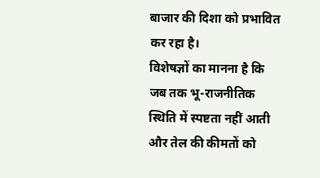बाजार की दिशा को प्रभावित कर रहा है।
विशेषज्ञों का मानना है कि जब तक भू-राजनीतिक स्थिति में स्पष्टता नहीं आती और तेल की कीमतों को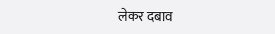लेकर दबाव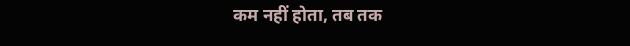कम नहीं होता, तब तक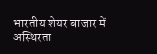भारतीय शेयर बाजार में अस्थिरता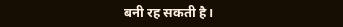बनी रह सकती है।